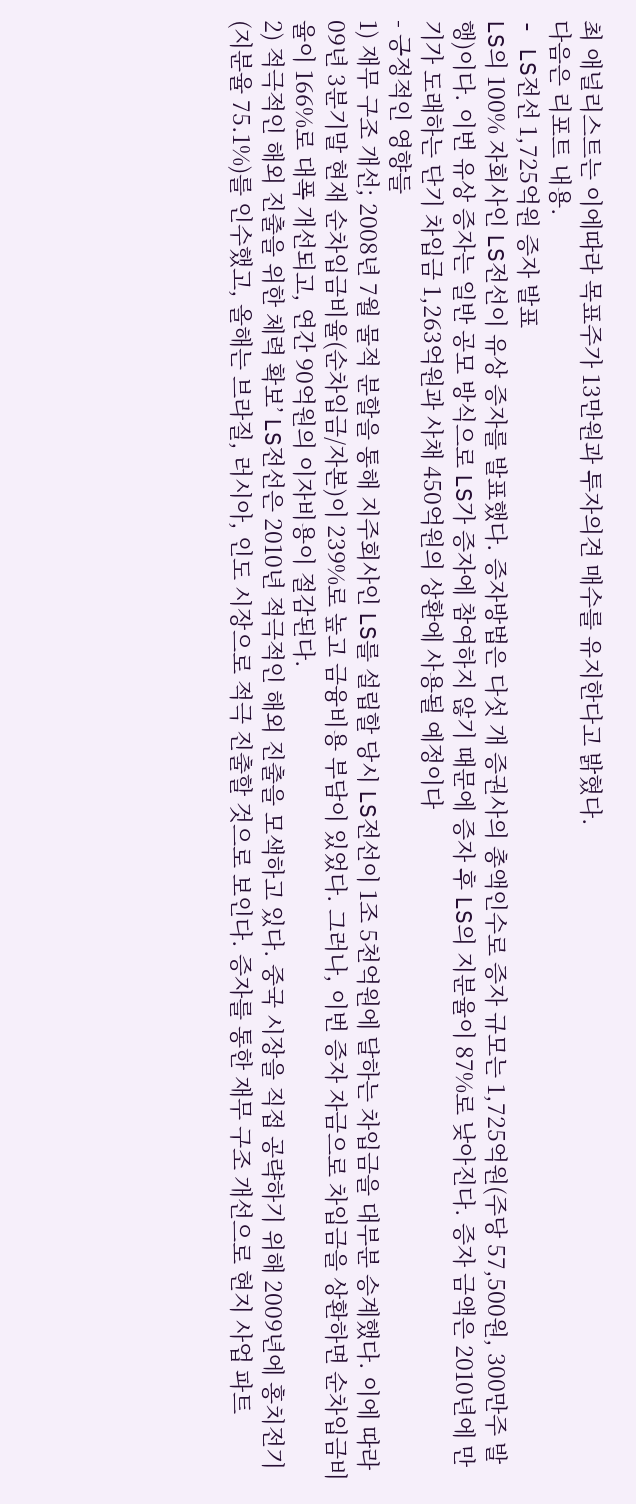최 애널리스트는 이에따라 목표주가 13만원과 투자의견 매수를 유지한다고 밝혔다.
다음은 리포트 내용.
- LS전선 1,725억원 증자 발표
LS의 100% 자회사인 LS전선이 유상 증자를 발표했다. 증자방법은 다섯 개 증권사의 총액인수로 증자 규모는 1,725억원(주당 57,500원, 300만주 발행)이다. 이번 유상 증자는 일반 공모 방식으로 LS가 증자에 참여하지 않기 때문에 증자 후 LS의 지분율이 87%로 낮아진다. 증자 금액은 2010년에 만기가 도래하는 단기 차입금 1,263억원과 사채 450억원의 상환에 사용될 예정이다
- 긍정적인 영향들
1) 재무 구조 개선; 2008년 7월 물적 분할을 통해 지주회사인 LS를 설립할 당시 LS전선이 1조 5천억원에 달하는 차입금을 대부분 승계했다. 이에 따라 09년 3분기말 현재 순차입금비율(순차입금/자본)이 239%로 높고 금융비용 부담이 있었다. 그러나, 이번 증자 자금으로 차입금을 상환하면 순차입금비율이 166%로 대폭 개선되고, 연간 90억원의 이자비용이 절감된다.
2) 적극적인 해외 진출을 위한 체력 확보’ LS전선은 2010년 적극적인 해외 진출을 모색하고 있다. 중국 시장을 직접 공략하기 위해 2009년에 홍치전기(지분율 75.1%)를 인수했고, 올해는 브라질, 러시아, 인도 시장으로 적극 진출할 것으로 보인다. 증자를 통한 재무 구조 개선으로 현지 사업 파트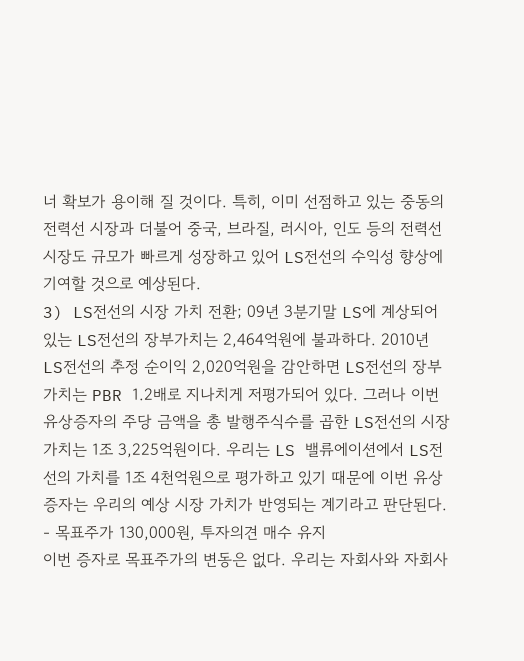너 확보가 용이해 질 것이다. 특히, 이미 선점하고 있는 중동의 전력선 시장과 더불어 중국, 브라질, 러시아, 인도 등의 전력선 시장도 규모가 빠르게 성장하고 있어 LS전선의 수익성 향상에 기여할 것으로 예상된다.
3) LS전선의 시장 가치 전환; 09년 3분기말 LS에 계상되어 있는 LS전선의 장부가치는 2,464억원에 불과하다. 2010년 LS전선의 추정 순이익 2,020억원을 감안하면 LS전선의 장부가치는 PBR 1.2배로 지나치게 저평가되어 있다. 그러나 이번 유상증자의 주당 금액을 총 발행주식수를 곱한 LS전선의 시장가치는 1조 3,225억원이다. 우리는 LS 밸류에이션에서 LS전선의 가치를 1조 4천억원으로 평가하고 있기 때문에 이번 유상증자는 우리의 예상 시장 가치가 반영되는 계기라고 판단된다.
- 목표주가 130,000원, 투자의견 매수 유지
이번 증자로 목표주가의 변동은 없다. 우리는 자회사와 자회사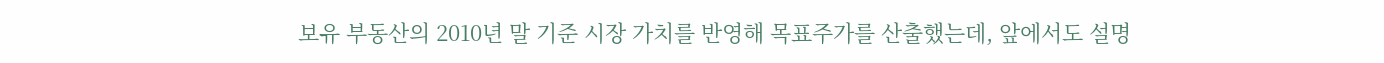보유 부동산의 2010년 말 기준 시장 가치를 반영해 목표주가를 산출했는데, 앞에서도 설명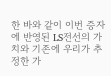한 바와 같이 이번 증자에 반영된 LS전선의 가치와 기존에 우리가 추정한 가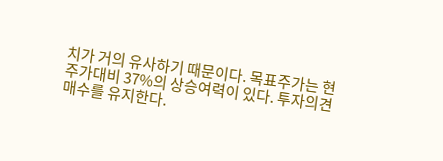치가 거의 유사하기 때문이다. 목표주가는 현 주가대비 37%의 상승여력이 있다. 투자의견 매수를 유지한다.